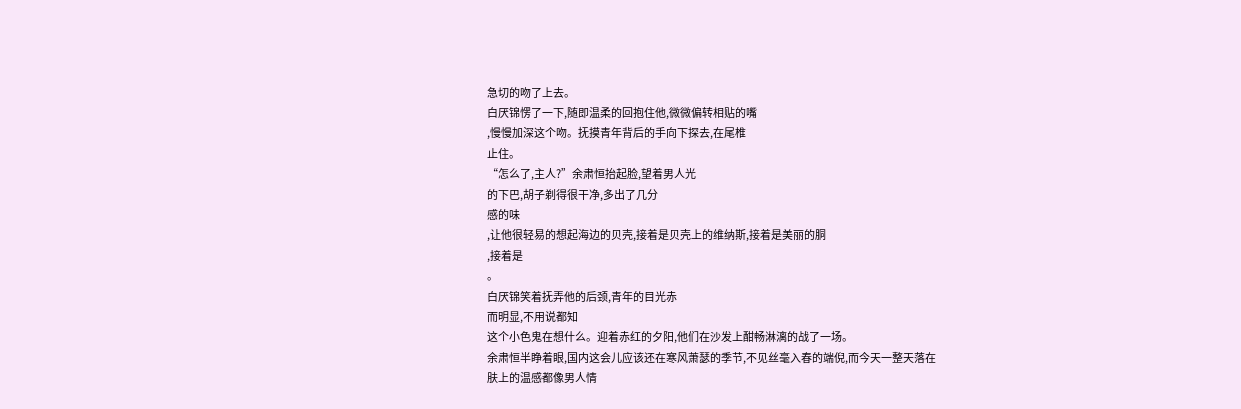急切的吻了上去。
白厌锦愣了一下,随即温柔的回抱住他,微微偏转相贴的嘴
,慢慢加深这个吻。抚摸青年背后的手向下探去,在尾椎
止住。
“怎么了,主人?”余肃恒抬起脸,望着男人光
的下巴,胡子剃得很干净,多出了几分
感的味
,让他很轻易的想起海边的贝壳,接着是贝壳上的维纳斯,接着是美丽的胴
,接着是
。
白厌锦笑着抚弄他的后颈,青年的目光赤
而明显,不用说都知
这个小色鬼在想什么。迎着赤红的夕阳,他们在沙发上酣畅淋漓的战了一场。
余肃恒半睁着眼,国内这会儿应该还在寒风萧瑟的季节,不见丝毫入春的端倪,而今天一整天落在
肤上的温感都像男人情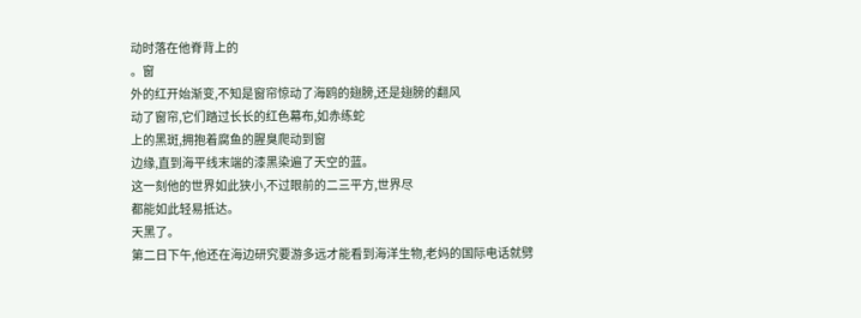动时落在他脊背上的
。窗
外的红开始渐变,不知是窗帘惊动了海鸥的翅膀,还是翅膀的翻风
动了窗帘,它们踏过长长的红色幕布,如赤练蛇
上的黑斑,拥抱着腐鱼的腥臭爬动到窗
边缘,直到海平线末端的漆黑染遍了天空的蓝。
这一刻他的世界如此狭小,不过眼前的二三平方,世界尽
都能如此轻易抵达。
天黑了。
第二日下午,他还在海边研究要游多远才能看到海洋生物,老妈的国际电话就劈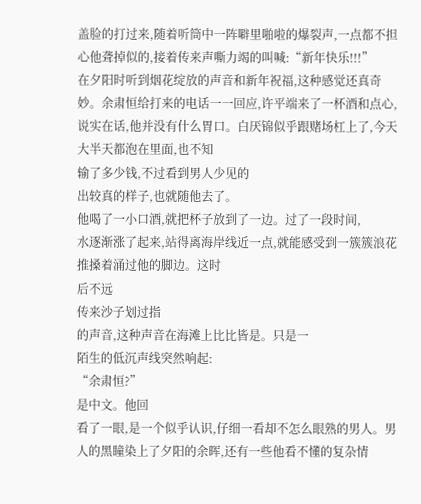盖脸的打过来,随着听筒中一阵噼里啪啦的爆裂声,一点都不担心他聋掉似的,接着传来声嘶力竭的叫喊:“新年快乐!!!”
在夕阳时听到烟花绽放的声音和新年祝福,这种感觉还真奇妙。余肃恒给打来的电话一一回应,许平端来了一杯酒和点心,说实在话,他并没有什么胃口。白厌锦似乎跟赌场杠上了,今天大半天都泡在里面,也不知
输了多少钱,不过看到男人少见的
出较真的样子,也就随他去了。
他喝了一小口酒,就把杯子放到了一边。过了一段时间,
水逐渐涨了起来,站得离海岸线近一点,就能感受到一簇簇浪花推搡着涌过他的脚边。这时
后不远
传来沙子划过指
的声音,这种声音在海滩上比比皆是。只是一
陌生的低沉声线突然响起:
“余肃恒?”
是中文。他回
看了一眼,是一个似乎认识,仔细一看却不怎么眼熟的男人。男人的黑瞳染上了夕阳的余晖,还有一些他看不懂的复杂情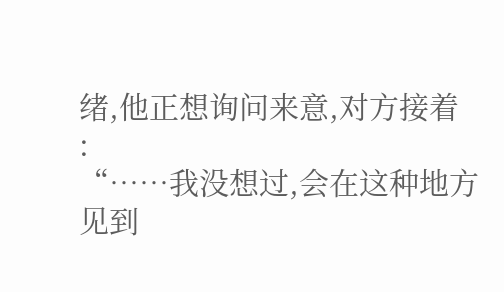绪,他正想询问来意,对方接着
:
“……我没想过,会在这种地方见到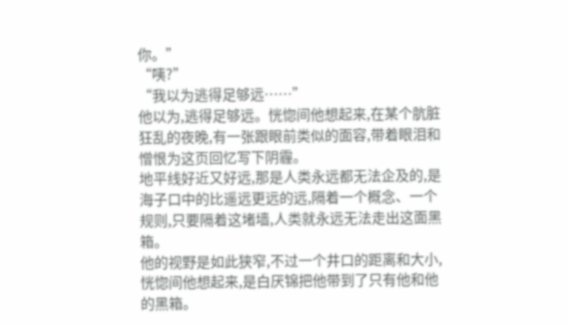你。”
“咦?”
“我以为逃得足够远……”
他以为,逃得足够远。恍惚间他想起来,在某个肮脏狂乱的夜晚,有一张跟眼前类似的面容,带着眼泪和憎恨为这页回忆写下阴霾。
地平线好近又好远,那是人类永远都无法企及的,是海子口中的比遥远更远的远,隔着一个概念、一个规则,只要隔着这堵墙,人类就永远无法走出这面黑箱。
他的视野是如此狭窄,不过一个井口的距离和大小,恍惚间他想起来,是白厌锦把他带到了只有他和他的黑箱。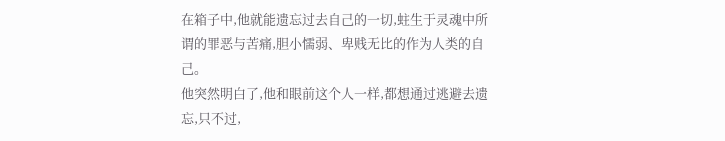在箱子中,他就能遗忘过去自己的一切,蛀生于灵魂中所谓的罪恶与苦痛,胆小懦弱、卑贱无比的作为人类的自己。
他突然明白了,他和眼前这个人一样,都想通过逃避去遗忘,只不过,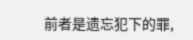前者是遗忘犯下的罪,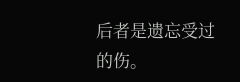后者是遗忘受过的伤。